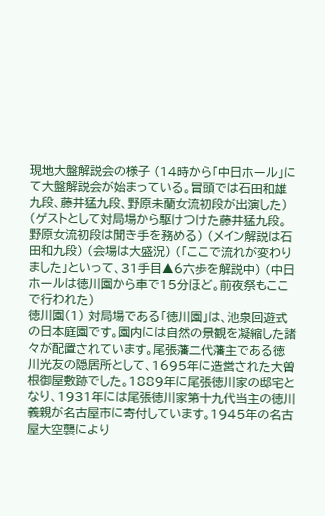現地大盤解説会の様子 (14時から「中日ホール」にて大盤解説会が始まっている。冒頭では石田和雄九段、藤井猛九段、野原未蘭女流初段が出演した) (ゲストとして対局場から駆けつけた藤井猛九段。野原女流初段は聞き手を務める) (メイン解説は石田和九段) (会場は大盛況) (「ここで流れが変わりました」といって、31手目▲6六歩を解説中) (中日ホールは徳川園から車で15分ほど。前夜祭もここで行われた)
徳川園(1) 対局場である「徳川園」は、池泉回遊式の日本庭園です。園内には自然の景観を凝縮した諸々が配置されています。尾張藩二代藩主である徳川光友の隠居所として、1695年に造営された大曽根御屋敷跡でした。1889年に尾張徳川家の邸宅となり、1931年には尾張徳川家第十九代当主の徳川義親が名古屋市に寄付しています。1945年の名古屋大空襲により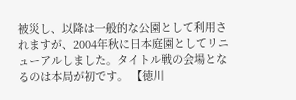被災し、以降は一般的な公園として利用されますが、2004年秋に日本庭園としてリニューアルしました。タイトル戦の会場となるのは本局が初です。 【徳川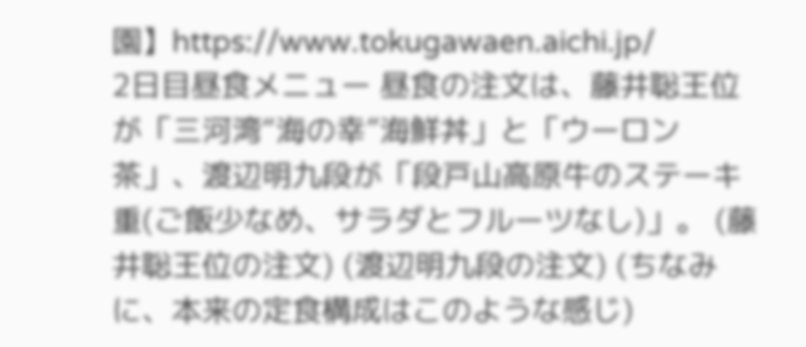園】https://www.tokugawaen.aichi.jp/
2日目昼食メニュー 昼食の注文は、藤井聡王位が「三河湾“海の幸”海鮮丼」と「ウーロン茶」、渡辺明九段が「段戸山高原牛のステーキ重(ご飯少なめ、サラダとフルーツなし)」。 (藤井聡王位の注文) (渡辺明九段の注文) (ちなみに、本来の定食構成はこのような感じ)